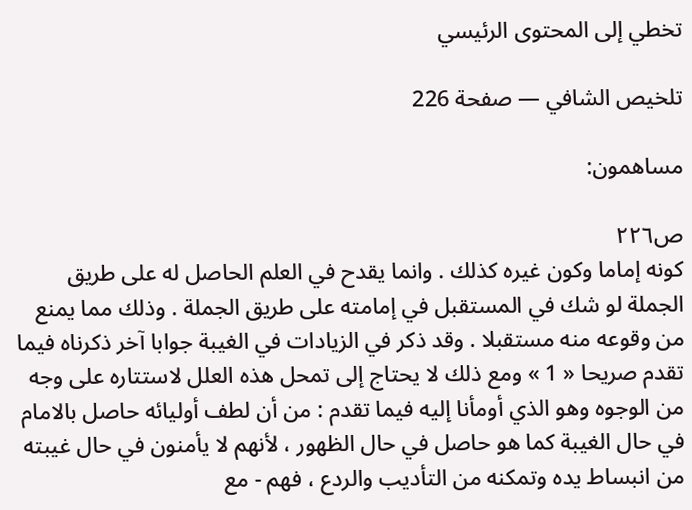تخطي إلى المحتوى الرئيسي

تلخيص الشافي — صفحة 226

مساهمون:

ص٢٢٦
كونه إماما وكون غيره كذلك . وانما يقدح في العلم الحاصل له على طريق الجملة لو شك في المستقبل في إمامته على طريق الجملة . وذلك مما يمنع من وقوعه منه مستقبلا . وقد ذكر في الزيادات في الغيبة جوابا آخر ذكرناه فيما تقدم صريحا « 1 » ومع ذلك لا يحتاج إلى تمحل هذه العلل لاستتاره على وجه من الوجوه وهو الذي أومأنا إليه فيما تقدم : من أن لطف أوليائه حاصل بالامام في حال الغيبة كما هو حاصل في حال الظهور ، لأنهم لا يأمنون في حال غيبته من انبساط يده وتمكنه من التأديب والردع ، فهم - مع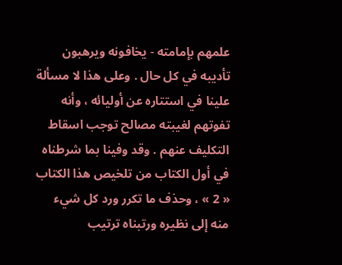علمهم بإمامته - يخافونه ويرهبون تأديبه في كل حال . وعلى هذا لا مسألة علينا في استتاره عن أوليائه ، وأنه تفوتهم لغيبته مصالح توجب اسقاط التكليف عنهم . وقد وفينا بما شرطناه في أول الكتاب من تلخيص هذا الكتاب « 2 » ، وحذف ما تكرر ورد كل شيء منه إلى نظيره ورتبناه ترتيب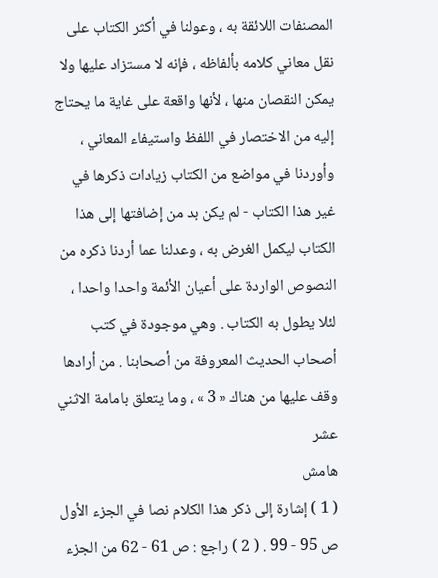المصنفات اللائقة به ، وعولنا في أكثر الكتاب على نقل معاني كلامه بألفاظه ، فإنه لا مستزاد عليها ولا يمكن النقصان منها ، لأنها واقعة على غاية ما يحتاج إليه من الاختصار في اللفظ واستيفاء المعاني ، وأوردنا في مواضع من الكتاب زيادات ذكرها في غير هذا الكتاب - لم يكن بد من إضافتها إلى هذا الكتاب ليكمل الغرض به ، وعدلنا عما أردنا ذكره من النصوص الواردة على أعيان الأئمة واحدا واحدا ، لئلا يطول به الكتاب . وهي موجودة في كتب أصحاب الحديث المعروفة من أصحابنا . من أرادها وقف عليها من هناك « 3 » ، وما يتعلق بامامة الاثني عشر
هامش
( 1 ) إشارة إلى ذكر هذا الكلام نصا في الجزء الأول ص 95 - 99 . ( 2 ) راجع : ص 61 - 62 من الجزء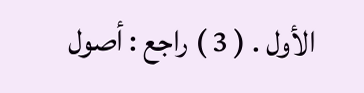الأول . ( 3 ) راجع : أصول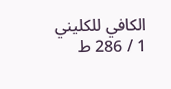الكافي للكليني 1 / 286 ط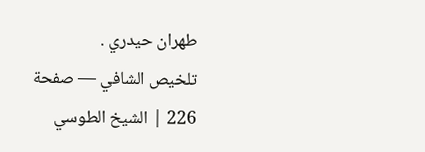طهران حيدري .
تلخيص الشافي — صفحة 226 | الشيخ الطوسي